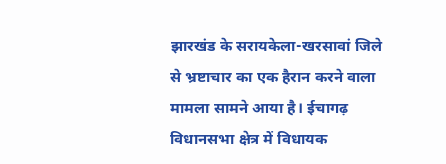झारखंड के सरायकेला-खरसावां जिले से भ्रष्टाचार का एक हैरान करने वाला मामला सामने आया है। ईचागढ़ विधानसभा क्षेत्र में विधायक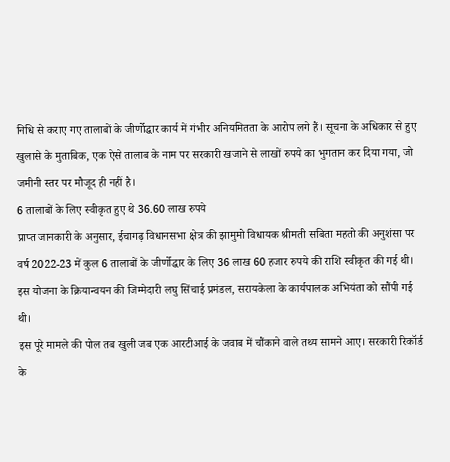निधि से कराए गए तालाबों के जीर्णोद्धार कार्य में गंभीर अनियमितता के आरोप लगे हैं। सूचना के अधिकार से हुए खुलासे के मुताबिक, एक ऐसे तालाब के नाम पर सरकारी खजाने से लाखों रुपये का भुगतान कर दिया गया, जो जमीनी स्तर पर मौजूद ही नहीं है।
6 तालाबों के लिए स्वीकृत हुए थे 36.60 लाख रुपये
प्राप्त जानकारी के अनुसार, ईचागढ़ विधानसभा क्षेत्र की झामुमो विधायक श्रीमती सबिता महतो की अनुशंसा पर वर्ष 2022-23 में कुल 6 तालाबों के जीर्णोद्धार के लिए 36 लाख 60 हजार रुपये की राशि स्वीकृत की गई थी। इस योजना के क्रियान्वयन की जिम्मेदारी लघु सिंचाई प्रमंडल, सरायकेला के कार्यपालक अभियंता को सौंपी गई थी।
इस पूरे मामले की पोल तब खुली जब एक आरटीआई के जवाब में चौंकाने वाले तथ्य सामने आए। सरकारी रिकॉर्ड के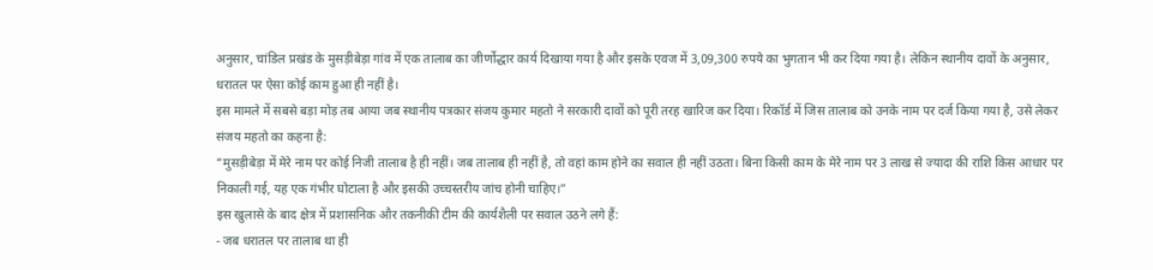अनुसार, चांडिल प्रखंड के मुसड़ीबेड़ा गांव में एक तालाब का जीर्णोद्धार कार्य दिखाया गया है और इसके एवज में 3,09,300 रुपये का भुगतान भी कर दिया गया है। लेकिन स्थानीय दावों के अनुसार, धरातल पर ऐसा कोई काम हुआ ही नहीं है।
इस मामले में सबसे बड़ा मोड़ तब आया जब स्थानीय पत्रकार संजय कुमार महतो ने सरकारी दावों को पूरी तरह खारिज कर दिया। रिकॉर्ड में जिस तालाब को उनके नाम पर दर्ज किया गया है, उसे लेकर संजय महतो का कहना है:
“मुसड़ीबेड़ा में मेरे नाम पर कोई निजी तालाब है ही नहीं। जब तालाब ही नहीं है, तो वहां काम होने का सवाल ही नहीं उठता। बिना किसी काम के मेरे नाम पर 3 लाख से ज्यादा की राशि किस आधार पर निकाली गई, यह एक गंभीर घोटाला है और इसकी उच्चस्तरीय जांच होनी चाहिए।”
इस खुलासे के बाद क्षेत्र में प्रशासनिक और तकनीकी टीम की कार्यशैली पर सवाल उठने लगे हैं:
- जब धरातल पर तालाब था ही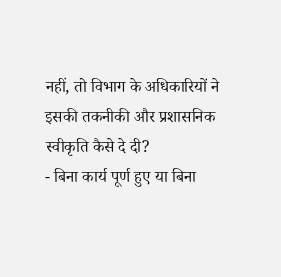नहीं, तो विभाग के अधिकारियों ने इसकी तकनीकी और प्रशासनिक स्वीकृति कैसे दे दी?
- बिना कार्य पूर्ण हुए या बिना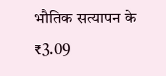भौतिक सत्यापन के ₹3.09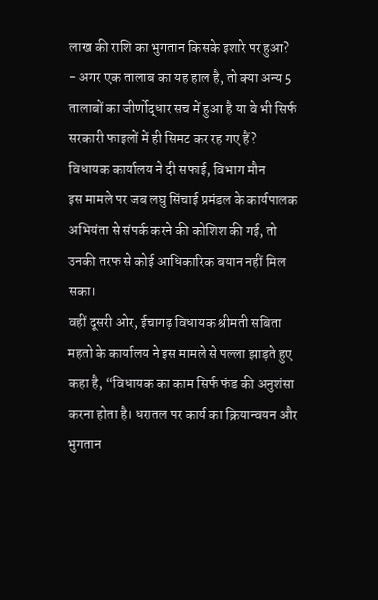लाख की राशि का भुगतान किसके इशारे पर हुआ?
- अगर एक तालाब का यह हाल है, तो क्या अन्य 5 तालाबों का जीर्णोद्धार सच में हुआ है या वे भी सिर्फ सरकारी फाइलों में ही सिमट कर रह गए हैं?
विधायक कार्यालय ने दी सफाई, विभाग मौन
इस मामले पर जब लघु सिंचाई प्रमंडल के कार्यपालक अभियंता से संपर्क करने की कोशिश की गई, तो उनकी तरफ से कोई आधिकारिक बयान नहीं मिल सका।
वहीं दूसरी ओर, ईचागढ़ विधायक श्रीमती सबिता महतो के कार्यालय ने इस मामले से पल्ला झाड़ते हुए कहा है, “विधायक का काम सिर्फ फंड की अनुशंसा करना होता है। धरातल पर कार्य का क्रियान्वयन और भुगतान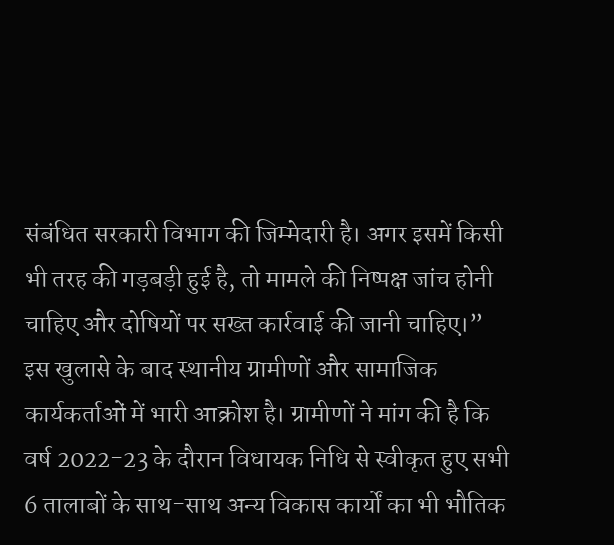संबंधित सरकारी विभाग की जिम्मेदारी है। अगर इसमें किसी भी तरह की गड़बड़ी हुई है, तो मामले की निष्पक्ष जांच होनी चाहिए और दोषियों पर सख्त कार्रवाई की जानी चाहिए।”
इस खुलासे के बाद स्थानीय ग्रामीणों और सामाजिक कार्यकर्ताओं में भारी आक्रोश है। ग्रामीणों ने मांग की है कि वर्ष 2022-23 के दौरान विधायक निधि से स्वीकृत हुए सभी 6 तालाबों के साथ-साथ अन्य विकास कार्यों का भी भौतिक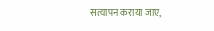सत्यापन कराया जाए,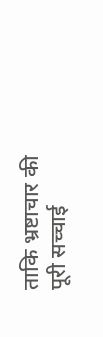ताकि भ्रष्टाचार की पूरी सच्चाई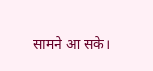सामने आ सके।